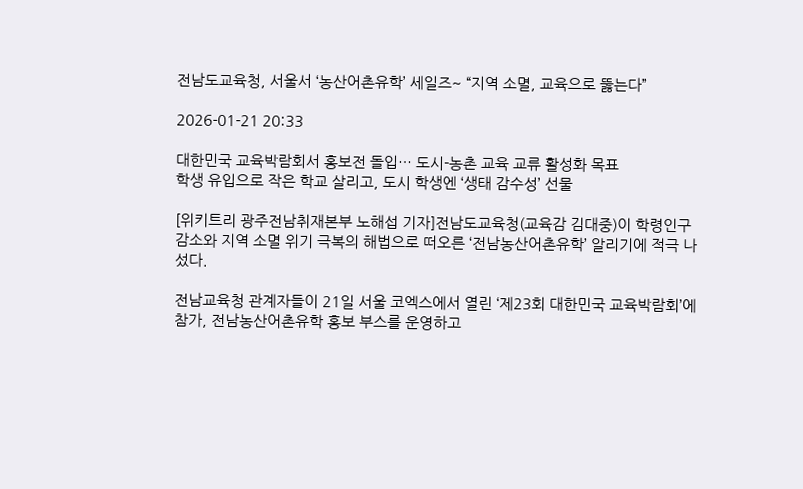전남도교육청, 서울서 ‘농산어촌유학’ 세일즈~ “지역 소멸, 교육으로 뚫는다”

2026-01-21 20:33

대한민국 교육박람회서 홍보전 돌입… 도시-농촌 교육 교류 활성화 목표
학생 유입으로 작은 학교 살리고, 도시 학생엔 ‘생태 감수성’ 선물

[위키트리 광주전남취재본부 노해섭 기자]전남도교육청(교육감 김대중)이 학령인구 감소와 지역 소멸 위기 극복의 해법으로 떠오른 ‘전남농산어촌유학’ 알리기에 적극 나섰다.

전남교육청 관계자들이 21일 서울 코엑스에서 열린 ‘제23회 대한민국 교육박람회’에 참가, 전남농산어촌유학 홍보 부스를 운영하고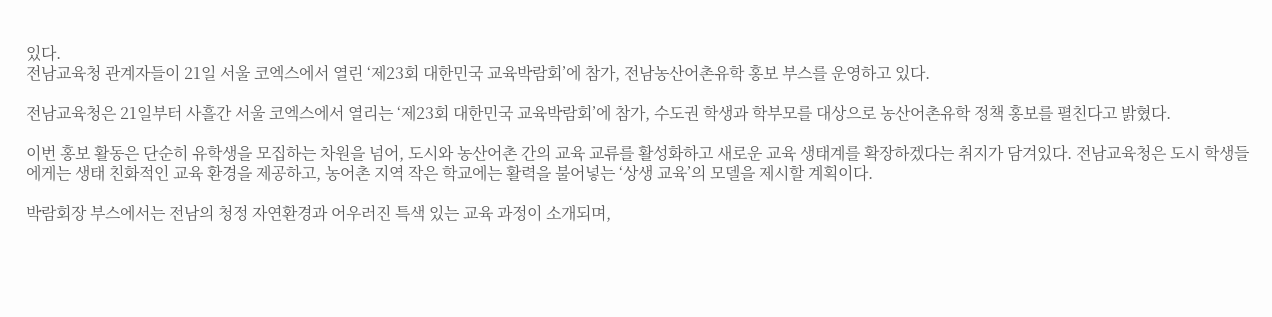있다.
전남교육청 관계자들이 21일 서울 코엑스에서 열린 ‘제23회 대한민국 교육박람회’에 참가, 전남농산어촌유학 홍보 부스를 운영하고 있다.

전남교육청은 21일부터 사흘간 서울 코엑스에서 열리는 ‘제23회 대한민국 교육박람회’에 참가, 수도권 학생과 학부모를 대상으로 농산어촌유학 정책 홍보를 펼친다고 밝혔다.

이번 홍보 활동은 단순히 유학생을 모집하는 차원을 넘어, 도시와 농산어촌 간의 교육 교류를 활성화하고 새로운 교육 생태계를 확장하겠다는 취지가 담겨있다. 전남교육청은 도시 학생들에게는 생태 친화적인 교육 환경을 제공하고, 농어촌 지역 작은 학교에는 활력을 불어넣는 ‘상생 교육’의 모델을 제시할 계획이다.

박람회장 부스에서는 전남의 청정 자연환경과 어우러진 특색 있는 교육 과정이 소개되며,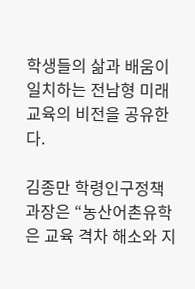학생들의 삶과 배움이 일치하는 전남형 미래 교육의 비전을 공유한다.

김종만 학령인구정책과장은 “농산어촌유학은 교육 격차 해소와 지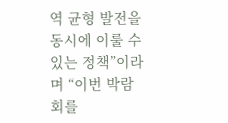역 균형 발전을 동시에 이룰 수 있는 정책”이라며 “이번 박람회를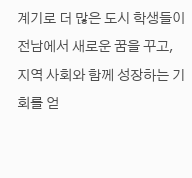계기로 더 많은 도시 학생들이 전남에서 새로운 꿈을 꾸고, 지역 사회와 함께 성장하는 기회를 얻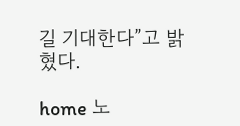길 기대한다”고 밝혔다.

home 노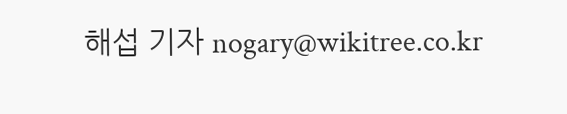해섭 기자 nogary@wikitree.co.kr